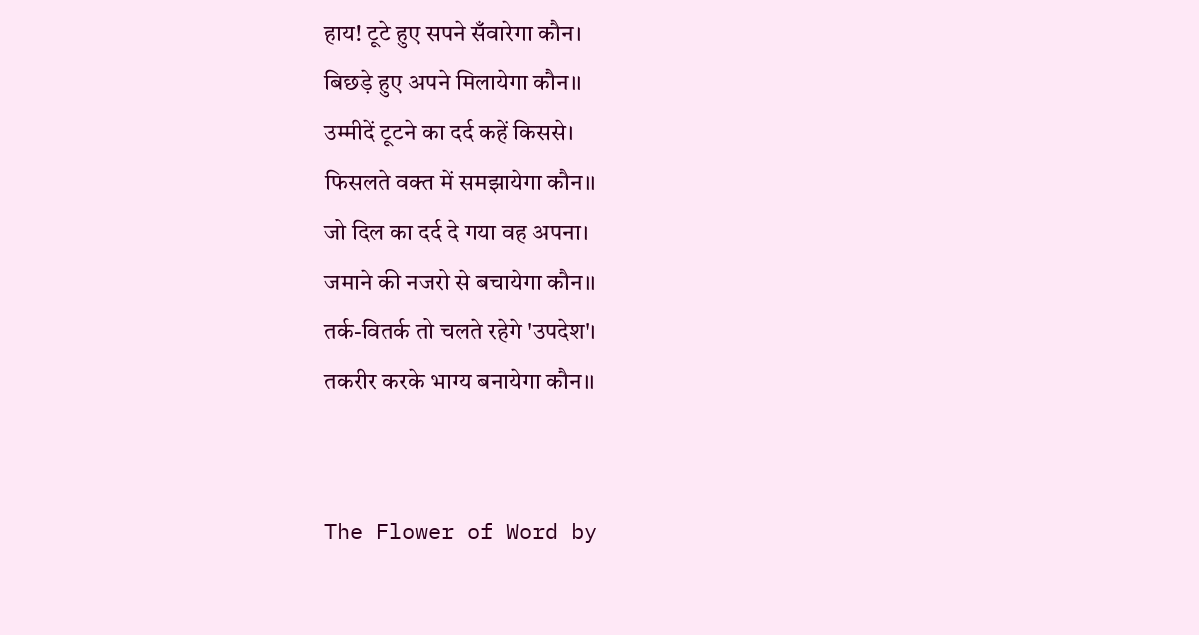हाय! टूटे हुए सपने सँवारेगा कौन।
बिछड़े हुए अपने मिलायेगा कौन।।
उम्मीदें टूटने का दर्द कहें किससे।
फिसलते वक्त में समझायेगा कौन।।
जो दिल का दर्द दे गया वह अपना।
जमाने की नजरो से बचायेगा कौन।।
तर्क-वितर्क तो चलते रहेगे 'उपदेश'।
तकरीर करके भाग्य बनायेगा कौन।।


The Flower of Word by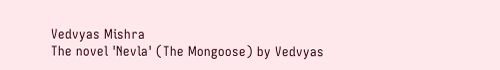Vedvyas Mishra
The novel 'Nevla' (The Mongoose) by Vedvyas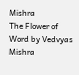Mishra
The Flower of Word by Vedvyas Mishra